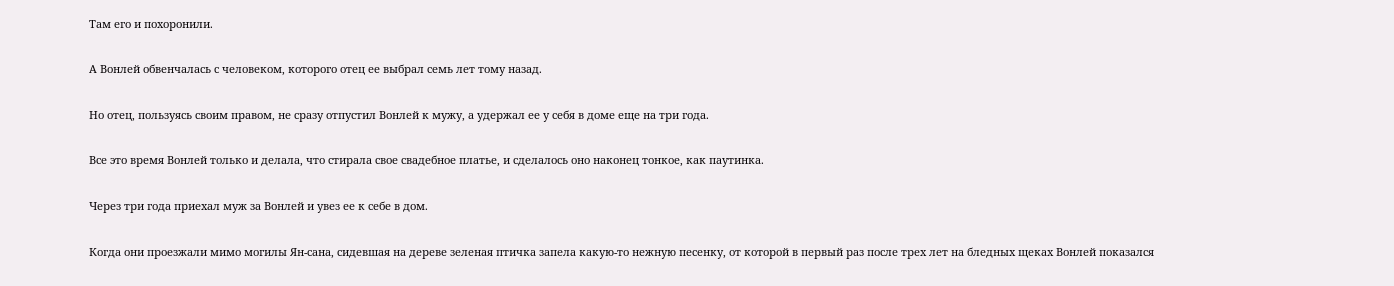Там его и похоронили.

А Вонлей обвенчалась с человеком, которого отец ее выбрал семь лет тому назад.

Но отец, пользуясь своим правом, не сразу отпустил Вонлей к мужу, а удержал ее у себя в доме еще на три года.

Все это время Вонлей только и делала, что стирала свое свадебное платье, и сделалось оно наконец тонкое, как паутинка.

Через три года приехал муж за Вонлей и увез ее к себе в дом.

Когда они проезжали мимо могилы Ян-сана, сидевшая на дереве зеленая птичка запела какую-то нежную песенку, от которой в первый раз после трех лет на бледных щеках Вонлей показался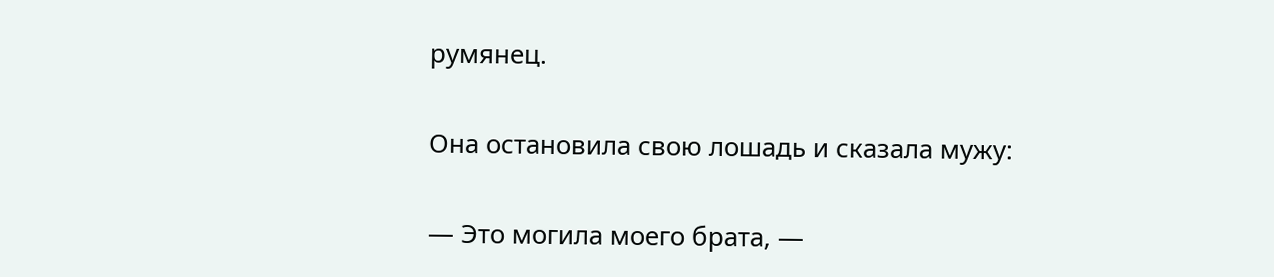румянец.

Она остановила свою лошадь и сказала мужу:

— Это могила моего брата, —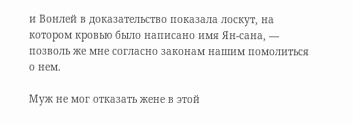и Вонлей в доказательство показала лоскут, на котором кровью было написано имя Ян-сана, — позволь же мне согласно законам нашим помолиться о нем.

Муж не мог отказать жене в этой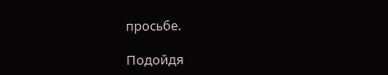просьбе.

Подойдя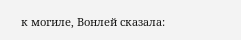к могиле, Вонлей сказала: